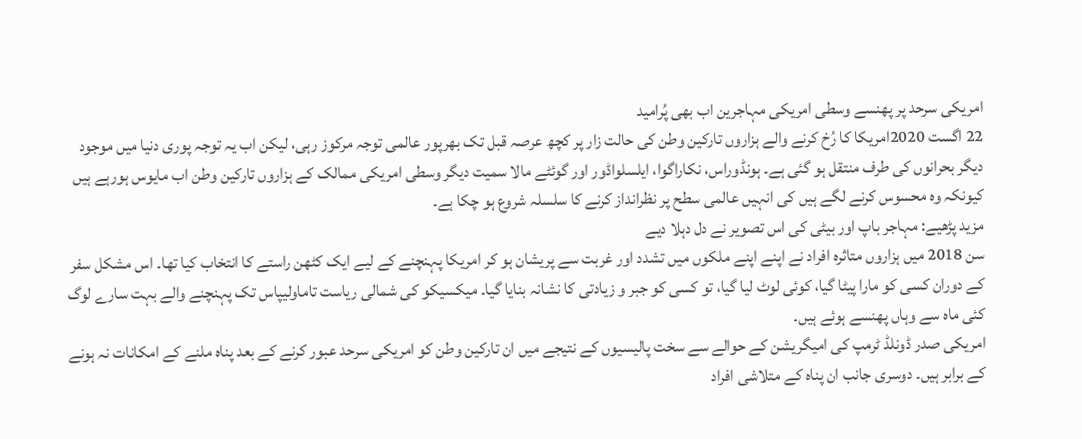امریکی سرحد پر پھنسے وسطی امریکی مہاجرین اب بھی پُرامید
22 اگست 2020امریکا کا رُخ کرنے والے ہزاروں تارکین وطن کی حالت زار پر کچھ عرصہ قبل تک بھرپور عالمی توجہ مرکوز رہی، لیکن اب یہ توجہ پوری دنیا میں موجود دیگر بحرانوں کی طرف منتقل ہو گئی ہے۔ ہونڈوراس، نکاراگوا، ایلسلواڈور اور گوئٹے مالا سمیت دیگر وسطی امریکی ممالک کے ہزاروں تارکین وطن اب مایوس ہورہے ہیں کیونکہ وہ محسوس کرنے لگے ہیں کی انہیں عالمی سطح پر نظرانداز کرنے کا سلسلہ شروع ہو چکا ہے۔
مزید پڑھیے: مہاجر باپ اور بیٹی کی اس تصویر نے دل دہلا دیے
سن 2018 میں ہزاروں متاثرہ افراد نے اپنے اپنے ملکوں میں تشدد اور غربت سے پریشان ہو کر امریکا پہنچنے کے لیے ایک کٹھن راستے کا انتخاب کیا تھا۔ اس مشکل سفر کے دوران کسی کو مارا پیٹا گیا، کوئی لوٹ لیا گیا، تو کسی کو جبر و زیادتی کا نشانہ بنایا گیا۔ میکسیکو کی شمالی ریاست تاماولیپاس تک پہنچنے والے بہت سارے لوگ کئی ماہ سے وہاں پھنسے ہوئے ہیں۔
امریکی صدر ڈونلڈ ٹرمپ کی امیگریشن کے حوالے سے سخت پالیسیوں کے نتیجے میں ان تارکین وطن کو امریکی سرحد عبور کرنے کے بعد پناہ ملنے کے امکانات نہ ہونے کے برابر ہیں۔ دوسری جانب ان پناہ کے متلاشی افراد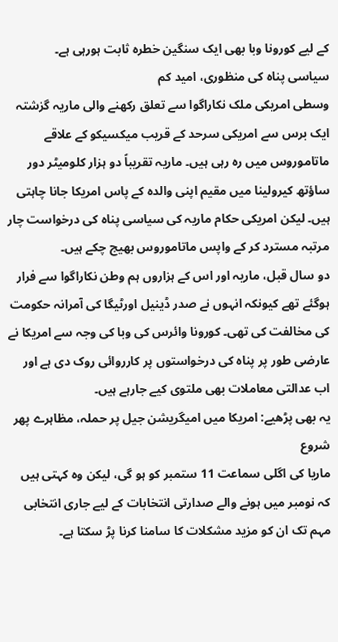کے لیے کورونا وبا بھی ایک سنگین خطرہ ثابت ہورہی ہے۔
سیاسی پناہ کی منظوری، امید کم
وسطی امریکی ملک نکاراگوا سے تعلق رکھنے والی ماریہ گزشتہ ایک برس سے امریکی سرحد کے قریب میکسیکو کے علاقے ماتاموروس میں رہ رہی ہیں۔ ماریہ تقریباً دو ہزار کلومیٹر دور ساؤتھ کیرولینا میں مقیم اپنی والدہ کے پاس امریکا جانا چاہتی ہیں۔ لیکن امریکی حکام ماریہ کی سیاسی پناہ کی درخواست چار مرتبہ مسترد کر کے واپس ماتاموروس بھیج چکے ہیں۔
دو سال قبل، ماریہ اور اس کے ہزاروں ہم وطن نکاراگوا سے فرار ہوگئے تھے کیونکہ انہوں نے صدر ڈینیل اورٹیگا کی آمرانہ حکومت کی مخالفت کی تھی۔ کورونا وائرس کی وبا کی وجہ سے امریکا نے عارضی طور پر پناہ کی درخواستوں پر کارروائی روک دی ہے اور اب عدالتی معاملات بھی ملتوی کیے جارہے ہیں۔
یہ بھی پڑھیے: امریکا میں امیگریشن جیل پر حملہ، مظاہرے پھر شروع
ماریا کی اگلی سماعت 11 ستمبر کو ہو گی، لیکن وہ کہتی ہیں کہ نومبر میں ہونے والے صدارتی انتخابات کے لیے جاری انتخابی مہم تک ان کو مزید مشکلات کا سامنا کرنا پڑ سکتا ہے۔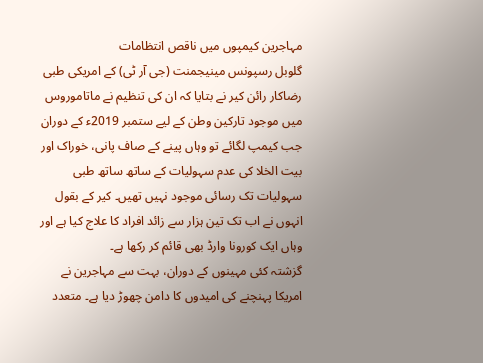مہاجرین کیمپوں میں ناقص انتظامات
گلوبل رسپونس مینیجمنت (جی آر ٹی) کے امریکی طبی رضاکار رائن کیر نے بتایا کہ ان کی تنظیم نے ماتاموروس میں موجود تارکین وطن کے لیے ستمبر 2019ء کے دوران جب کیمپ لگائے تو وہاں پینے کے صاف پانی، خوراک اور بیت الخلا کی عدم سہولیات کے ساتھ ساتھ طبی سہولیات تک رسائی موجود نہیں تھیں۔ کیر کے بقول انہوں نے اب تک تین ہزار سے زائد افراد کا علاج کیا ہے اور وہاں ایک کورونا وارڈ بھی قائم کر رکھا ہے۔
گزشتہ کئی مہینوں کے دوران، بہت سے مہاجرین نے امریکا پہنچنے کی امیدوں کا دامن چھوڑ دیا ہے۔ متعدد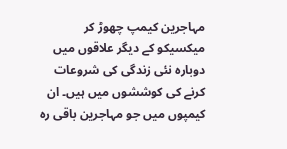مہاجرین کیمپ چھوڑ کر میکسیکو کے دیگر علاقوں میں دوبارہ نئی زندگی کی شروعات کرنے کی کوششوں میں ہیں۔ ان کیمپوں میں جو مہاجرین باقی رہ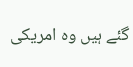گئے ہیں وہ امریکی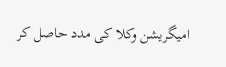امیگریشن وکلا کی مدد حاصل کر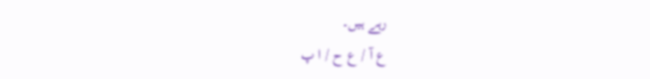رہے ہیں۔
ع آ / ع ح / ا پ